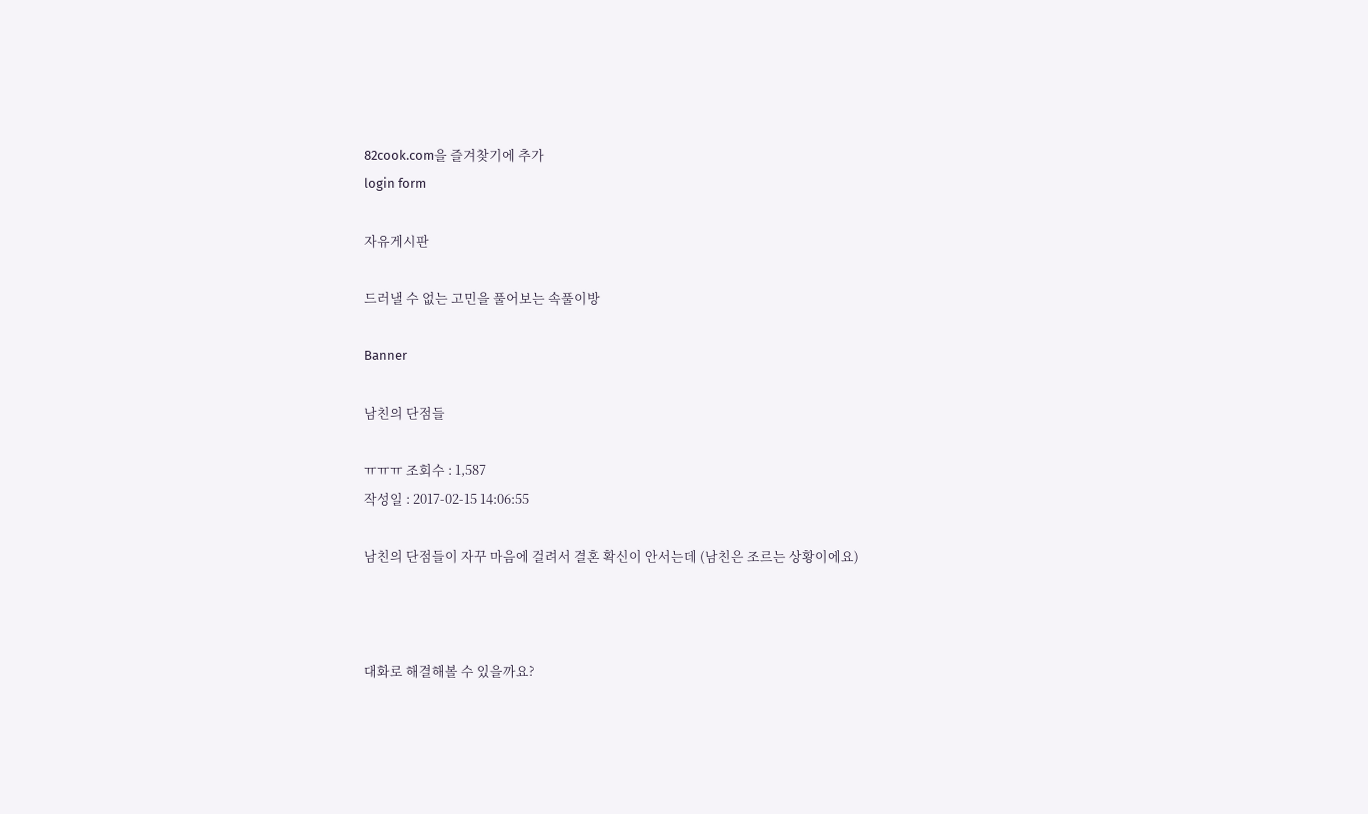82cook.com을 즐겨찾기에 추가
login form

자유게시판

드러낼 수 없는 고민을 풀어보는 속풀이방

Banner

남친의 단점들

ㅠㅠㅠ 조회수 : 1,587
작성일 : 2017-02-15 14:06:55

남친의 단점들이 자꾸 마음에 걸려서 결혼 확신이 안서는데 (남친은 조르는 상황이에요)



대화로 해결해볼 수 있을까요?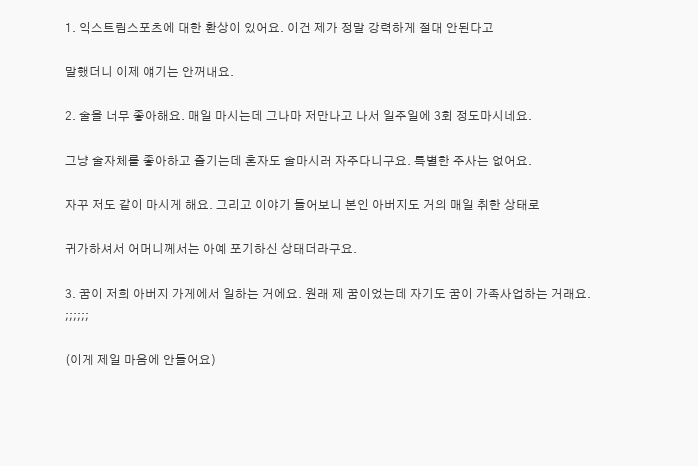1. 익스트림스포츠에 대한 환상이 있어요. 이건 제가 정말 강력하게 절대 안된다고

말했더니 이제 얘기는 안꺼내요.

2. 술을 너무 좋아해요. 매일 마시는데 그나마 저만나고 나서 일주일에 3회 정도마시네요.

그냥 술자체를 좋아하고 즐기는데 혼자도 술마시러 자주다니구요. 특별한 주사는 없어요.

자꾸 저도 같이 마시게 해요. 그리고 이야기 들어보니 본인 아버지도 거의 매일 취한 상태로

귀가하셔서 어머니께서는 아예 포기하신 상태더라구요.

3. 꿈이 저희 아버지 가게에서 일하는 거에요. 원래 제 꿈이었는데 자기도 꿈이 가족사업하는 거래요. ;;;;;;

(이게 제일 마음에 안들어요)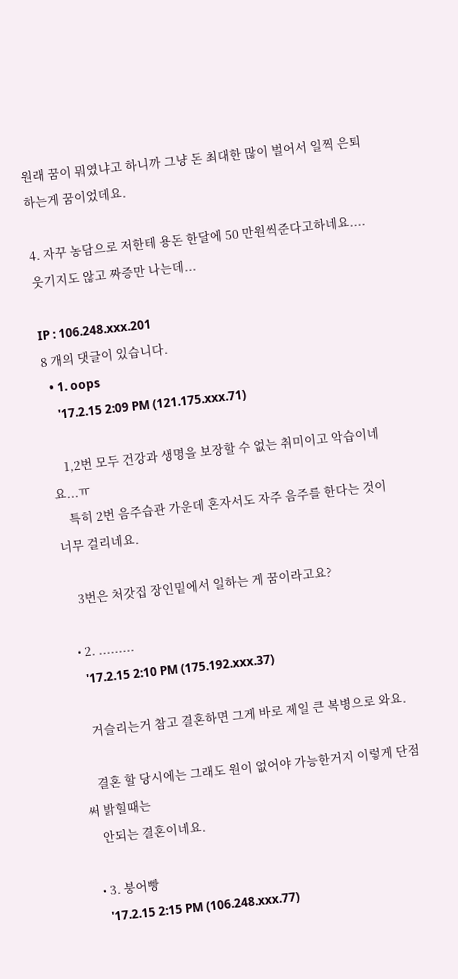원래 꿈이 뭐였냐고 하니까 그냥 돈 최대한 많이 벌어서 일찍 은퇴하는게 꿈이었데요.

4. 자꾸 농담으로 저한테 용돈 한달에 50 만원씩준다고하네요....웃기지도 않고 짜증만 나는데...

IP : 106.248.xxx.201
8 개의 댓글이 있습니다.
  • 1. oops
    '17.2.15 2:09 PM (121.175.xxx.71)

    1,2번 모두 건강과 생명을 보장할 수 없는 취미이고 악습이네요...ㅠ
    특히 2번 음주습관 가운데 혼자서도 자주 음주를 한다는 것이 너무 걸리네요.

    3번은 처갓집 장인밑에서 일하는 게 꿈이라고요?

  • 2. .........
    '17.2.15 2:10 PM (175.192.xxx.37)

    거슬리는거 참고 결혼하면 그게 바로 제일 큰 복병으로 와요.

    결혼 할 당시에는 그래도 원이 없어야 가능한거지 이렇게 단점 써 밝힐때는
    안되는 결혼이네요.

  • 3. 붕어빵
    '17.2.15 2:15 PM (106.248.xxx.77)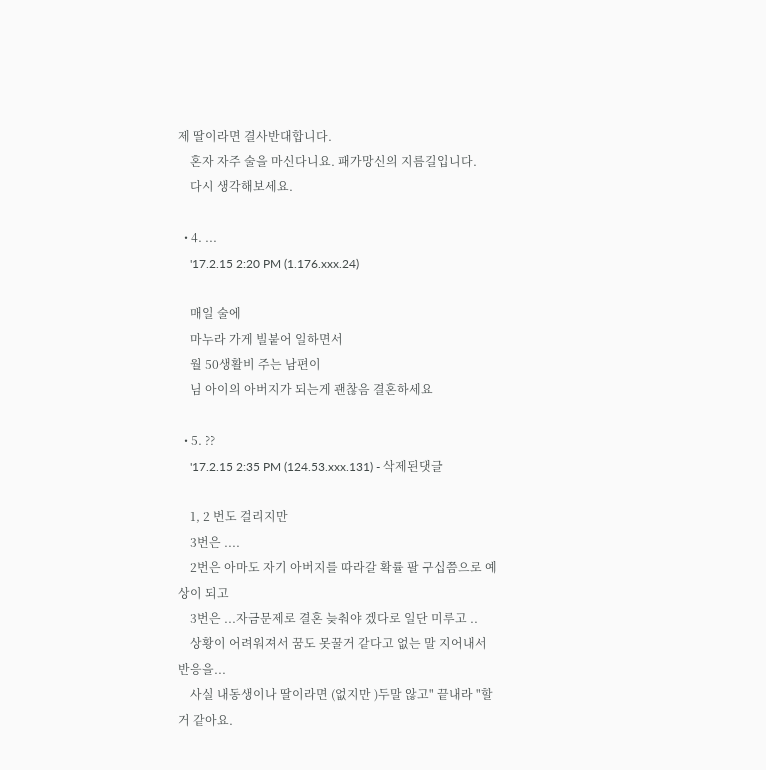제 딸이라면 결사반대합니다.
    혼자 자주 술을 마신다니요. 패가망신의 지름길입니다.
    다시 생각해보세요.

  • 4. ...
    '17.2.15 2:20 PM (1.176.xxx.24)

    매일 술에
    마누라 가게 빌붙어 일하면서
    월 50생활비 주는 남편이
    님 아이의 아버지가 되는게 괜찮음 결혼하세요

  • 5. ??
    '17.2.15 2:35 PM (124.53.xxx.131) - 삭제된댓글

    1, 2 번도 걸리지만
    3번은 ....
    2번은 아마도 자기 아버지를 따라갈 확률 팔 구십쯤으로 예상이 되고
    3번은 ...자금문제로 결혼 늦춰야 겠다로 일단 미루고 ..
    상황이 어려워져서 꿈도 못꿀거 같다고 없는 말 지어내서 반응을...
    사실 내동생이나 딸이라면 (없지만 )두말 않고" 끝내라 "할 거 같아요.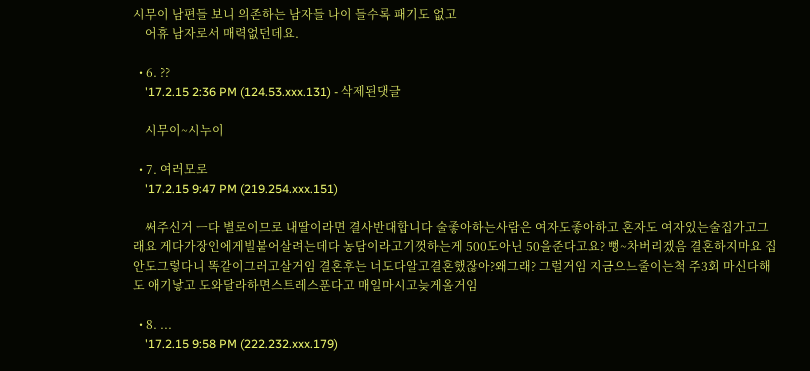시무이 남편들 보니 의존하는 남자들 나이 들수록 패기도 없고
    어휴 남자로서 매력없던데요.

  • 6. ??
    '17.2.15 2:36 PM (124.53.xxx.131) - 삭제된댓글

    시무이~시누이

  • 7. 여러모로
    '17.2.15 9:47 PM (219.254.xxx.151)

    써주신거 ㅡ다 별로이므로 내딸이라면 결사반대합니다 술좋아하는사람은 여자도좋아하고 혼자도 여자있는술집가고그래요 게다가장인에게빌붙어살려는데다 농담이라고기껏하는게 500도아닌 50을준다고요? 뻥~차버리겠음 결혼하지마요 집안도그렇다니 똑같이그러고살거임 결혼후는 너도다알고결혼했잖아?왜그래? 그럴거임 지금으느줄이는척 주3회 마신다해도 애기낳고 도와달라하면스트레스푼다고 매일마시고늦게올거임

  • 8. ...
    '17.2.15 9:58 PM (222.232.xxx.179)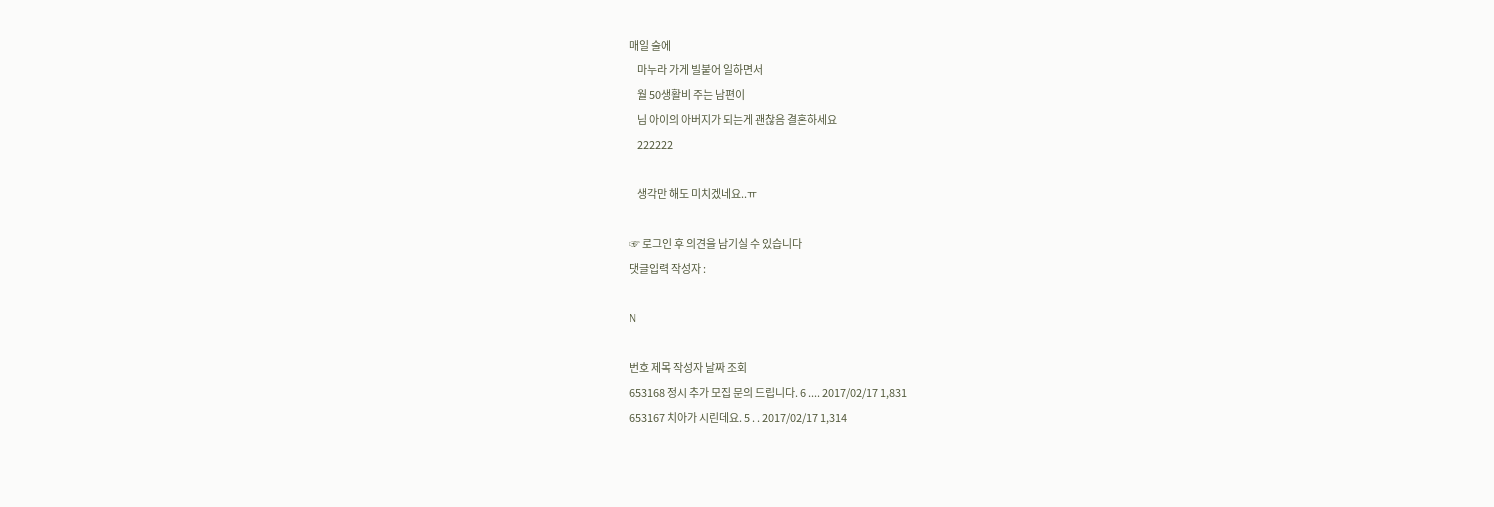매일 술에
    마누라 가게 빌붙어 일하면서
    월 50생활비 주는 남편이
    님 아이의 아버지가 되는게 괜찮음 결혼하세요
    222222

    생각만 해도 미치겠네요..ㅠ

☞ 로그인 후 의견을 남기실 수 있습니다
댓글입력 작성자 :

N

번호 제목 작성자 날짜 조회
653168 정시 추가 모집 문의 드립니다. 6 .... 2017/02/17 1,831
653167 치아가 시린데요. 5 . . 2017/02/17 1,314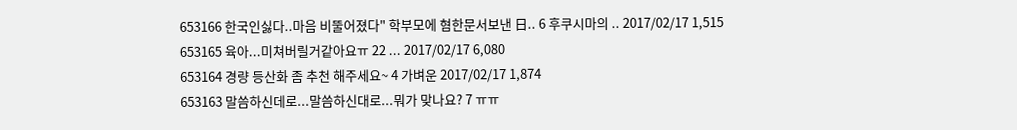653166 한국인싫다..마음 비뚤어졌다" 학부모에 혐한문서보낸 日.. 6 후쿠시마의 .. 2017/02/17 1,515
653165 육아...미쳐버릴거같아요ㅠ 22 ... 2017/02/17 6,080
653164 경량 등산화 좀 추천 해주세요~ 4 가벼운 2017/02/17 1,874
653163 말씀하신데로...말씀하신대로...뭐가 맞나요? 7 ㅠㅠ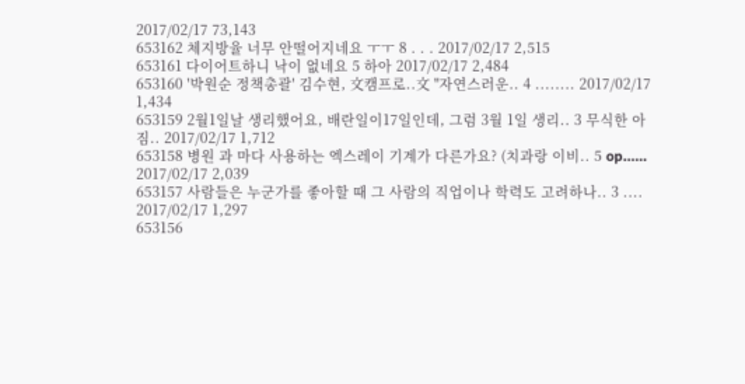2017/02/17 73,143
653162 체지방율 너무 안떨어지네요 ㅜㅜ 8 . . . 2017/02/17 2,515
653161 다이어트하니 낙이 없네요 5 하아 2017/02/17 2,484
653160 '박원순 정책총괄' 김수현, 文캠프로..文 "자연스러운.. 4 ........ 2017/02/17 1,434
653159 2월1일날 생리했어요, 배란일이17일인데, 그럼 3월 1일 생리.. 3 무식한 아짐.. 2017/02/17 1,712
653158 병원 과 마다 사용하는 엑스레이 기계가 다른가요? (치과랑 이비.. 5 op...... 2017/02/17 2,039
653157 사람들은 누군가를 좋아할 때 그 사람의 직업이나 학력도 고려하나.. 3 .... 2017/02/17 1,297
653156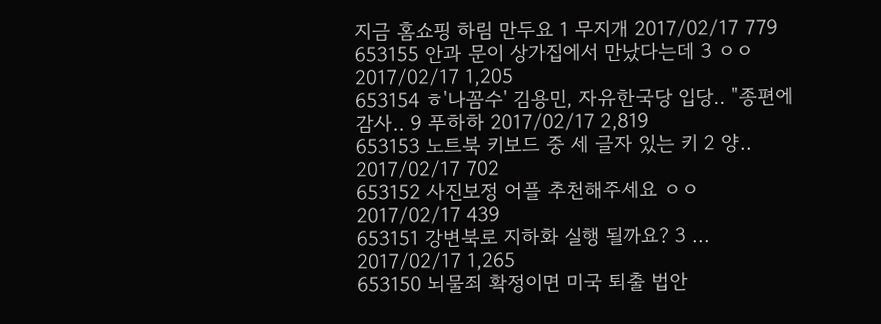지금 홈쇼핑 하림 만두요 1 무지개 2017/02/17 779
653155 안과 문이 상가집에서 만났다는데 3 ㅇㅇ 2017/02/17 1,205
653154 ㅎ'나꼼수' 김용민, 자유한국당 입당.. "종편에 감사.. 9 푸하하 2017/02/17 2,819
653153 노트북 키보드 중 세 글자 있는 키 2 양.. 2017/02/17 702
653152 사진보정 어플 추천해주세요 ㅇㅇ 2017/02/17 439
653151 강변북로 지하화 실행 될까요? 3 ... 2017/02/17 1,265
653150 뇌물죄 확정이면 미국 퇴출 법안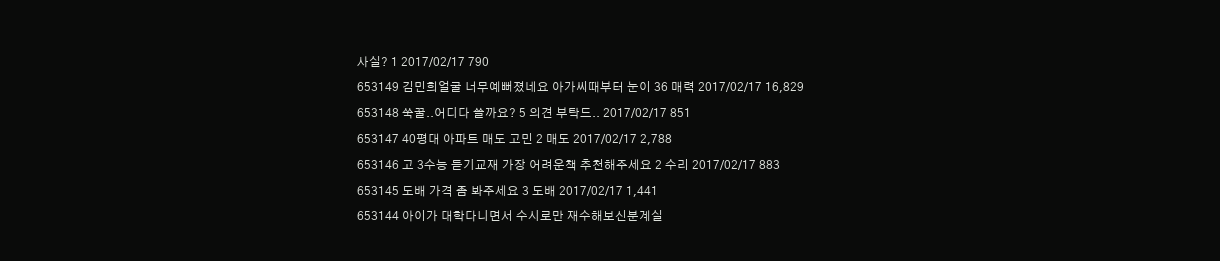사실? 1 2017/02/17 790
653149 김민희얼굴 너무예뻐졌네요 아가씨때부터 눈이 36 매력 2017/02/17 16,829
653148 쑥꿀..어디다 쓸까요? 5 의견 부탁드.. 2017/02/17 851
653147 40평대 아파트 매도 고민 2 매도 2017/02/17 2,788
653146 고 3수능 듣기교재 가장 어려운책 추천해주세요 2 수리 2017/02/17 883
653145 도배 가격 좀 봐주세요 3 도배 2017/02/17 1,441
653144 아이가 대학다니면서 수시로만 재수해보신분계실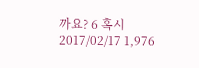까요? 6 혹시 2017/02/17 1,976